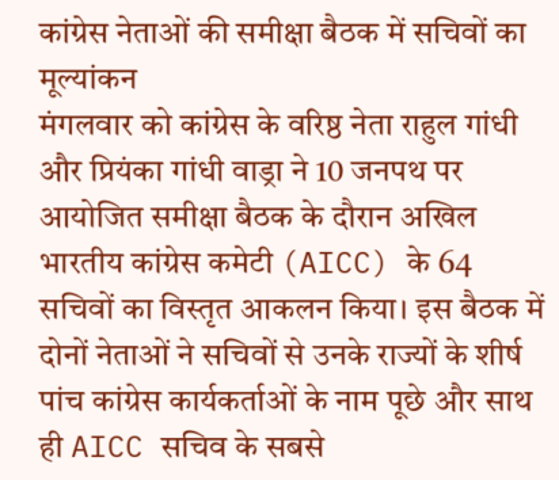कांग्रेस नेताओं की समीक्षा बैठक में सचिवों का मूल्यांकन
मंगलवार को कांग्रेस के वरिष्ठ नेता राहुल गांधी और प्रियंका गांधी वाड्रा ने 10 जनपथ पर आयोजित समीक्षा बैठक के दौरान अखिल भारतीय कांग्रेस कमेटी (AICC) के 64 सचिवों का विस्तृत आकलन किया। इस बैठक में दोनों नेताओं ने सचिवों से उनके राज्यों के शीर्ष पांच कांग्रेस कार्यकर्ताओं के नाम पूछे और साथ ही AICC सचिव के सबसे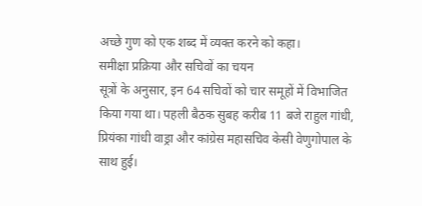अच्छे गुण को एक शब्द में व्यक्त करने को कहा।
समीक्षा प्रक्रिया और सचिवों का चयन
सूत्रों के अनुसार, इन 64 सचिवों को चार समूहों में विभाजित किया गया था। पहली बैठक सुबह करीब 11 बजे राहुल गांधी, प्रियंका गांधी वाड्रा और कांग्रेस महासचिव केसी वेणुगोपाल के साथ हुई।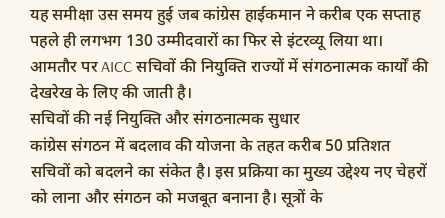यह समीक्षा उस समय हुई जब कांग्रेस हाईकमान ने करीब एक सप्ताह पहले ही लगभग 130 उम्मीदवारों का फिर से इंटरव्यू लिया था। आमतौर पर AICC सचिवों की नियुक्ति राज्यों में संगठनात्मक कार्यों की देखरेख के लिए की जाती है।
सचिवों की नई नियुक्ति और संगठनात्मक सुधार
कांग्रेस संगठन में बदलाव की योजना के तहत करीब 50 प्रतिशत सचिवों को बदलने का संकेत है। इस प्रक्रिया का मुख्य उद्देश्य नए चेहरों को लाना और संगठन को मजबूत बनाना है। सूत्रों के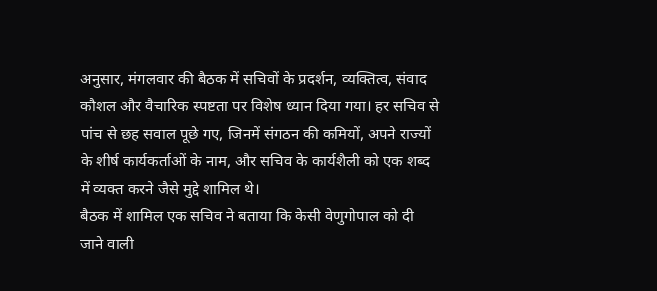अनुसार, मंगलवार की बैठक में सचिवों के प्रदर्शन, व्यक्तित्व, संवाद कौशल और वैचारिक स्पष्टता पर विशेष ध्यान दिया गया। हर सचिव से पांच से छह सवाल पूछे गए, जिनमें संगठन की कमियों, अपने राज्यों के शीर्ष कार्यकर्ताओं के नाम, और सचिव के कार्यशैली को एक शब्द में व्यक्त करने जैसे मुद्दे शामिल थे।
बैठक में शामिल एक सचिव ने बताया कि केसी वेणुगोपाल को दी जाने वाली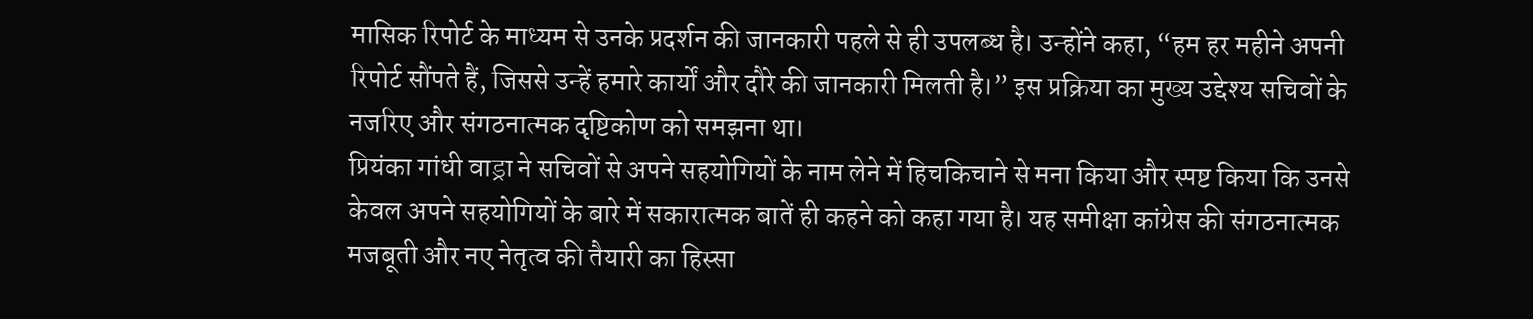मासिक रिपोर्ट के माध्यम से उनके प्रदर्शन की जानकारी पहले से ही उपलब्ध है। उन्होंने कहा, “हम हर महीने अपनी रिपोर्ट सौंपते हैं, जिससे उन्हें हमारे कार्यों और दौरे की जानकारी मिलती है।” इस प्रक्रिया का मुख्य उद्देश्य सचिवों के नजरिए और संगठनात्मक दृष्टिकोण को समझना था।
प्रियंका गांधी वाड्रा ने सचिवों से अपने सहयोगियों के नाम लेने में हिचकिचाने से मना किया और स्पष्ट किया कि उनसे केवल अपने सहयोगियों के बारे में सकारात्मक बातें ही कहने को कहा गया है। यह समीक्षा कांग्रेस की संगठनात्मक मजबूती और नए नेतृत्व की तैयारी का हिस्सा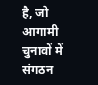है, जो आगामी चुनावों में संगठन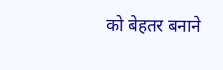को बेहतर बनाने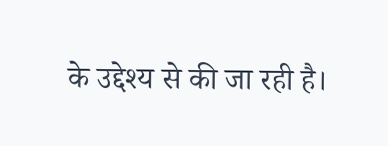के उद्देश्य से की जा रही है।